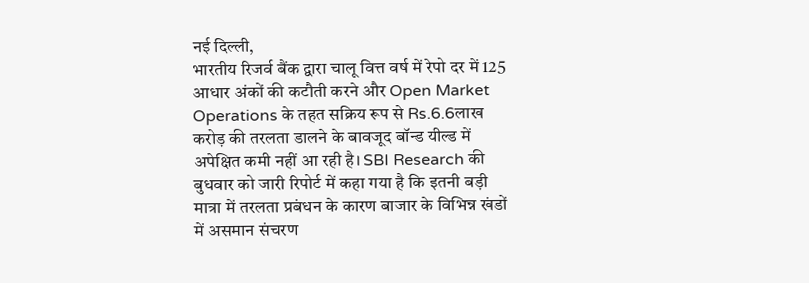नई दिल्ली,
भारतीय रिजर्व बैंक द्वारा चालू वित्त वर्ष में रेपो दर में 125 आधार अंकों की कटौती करने और Open Market Operations के तहत सक्रिय रूप से Rs.6.6लाख करोड़ की तरलता डालने के बावजूद बॉन्ड यील्ड में अपेक्षित कमी नहीं आ रही है। SBI Research की बुधवार को जारी रिपोर्ट में कहा गया है कि इतनी बड़ी मात्रा में तरलता प्रबंधन के कारण बाजार के विभिन्न खंडों में असमान संचरण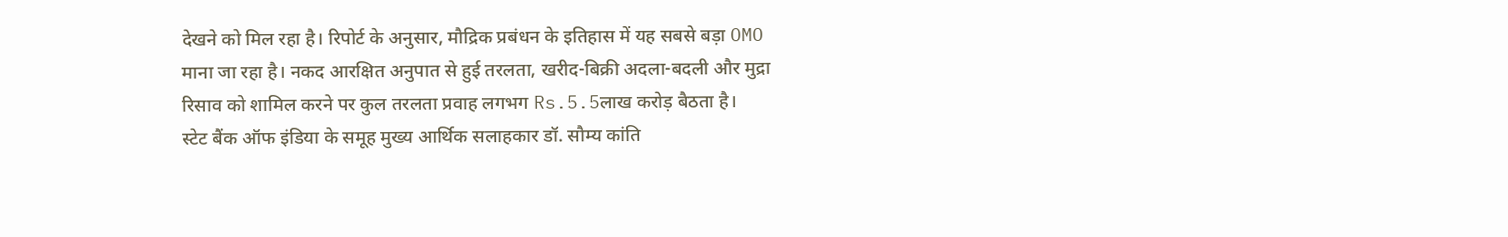देखने को मिल रहा है। रिपोर्ट के अनुसार, मौद्रिक प्रबंधन के इतिहास में यह सबसे बड़ा OMO माना जा रहा है। नकद आरक्षित अनुपात से हुई तरलता, खरीद-बिक्री अदला-बदली और मुद्रा रिसाव को शामिल करने पर कुल तरलता प्रवाह लगभग Rs.5.5लाख करोड़ बैठता है।
स्टेट बैंक ऑफ इंडिया के समूह मुख्य आर्थिक सलाहकार डॉ. सौम्य कांति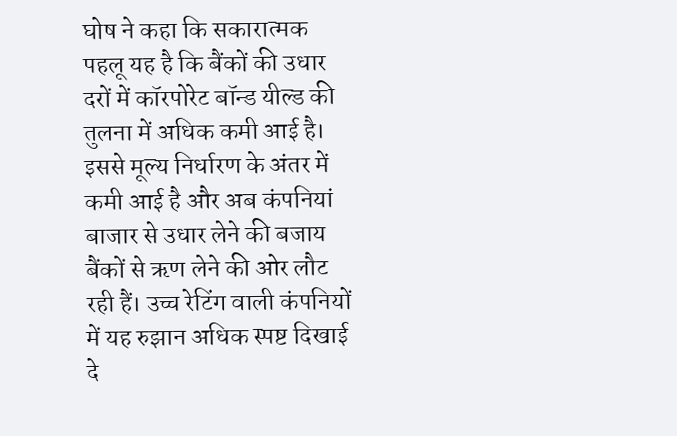घोष ने कहा कि सकारात्मक पहलू यह है कि बैंकों की उधार दरों में कॉरपोरेट बॉन्ड यील्ड की तुलना में अधिक कमी आई है। इससे मूल्य निर्धारण के अंतर में कमी आई है और अब कंपनियां बाजार से उधार लेने की बजाय बैंकों से ऋण लेने की ओर लौट रही हैं। उच्च रेटिंग वाली कंपनियों में यह रुझान अधिक स्पष्ट दिखाई दे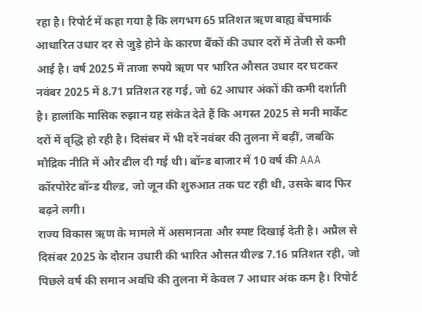रहा है। रिपोर्ट में कहा गया है कि लगभग 65 प्रतिशत ऋण बाह्य बेंचमार्क आधारित उधार दर से जुड़े होने के कारण बैंकों की उधार दरों में तेजी से कमी आई है। वर्ष 2025 में ताजा रुपये ऋण पर भारित औसत उधार दर घटकर नवंबर 2025 में 8.71 प्रतिशत रह गई, जो 62 आधार अंकों की कमी दर्शाती है। हालांकि मासिक रुझान यह संकेत देते हैं कि अगस्त 2025 से मनी मार्केट दरों में वृद्धि हो रही है। दिसंबर में भी दरें नवंबर की तुलना में बढ़ीं, जबकि मौद्रिक नीति में और ढील दी गई थी। बॉन्ड बाजार में 10 वर्ष की AAA कॉरपोरेट बॉन्ड यील्ड, जो जून की शुरुआत तक घट रही थी, उसके बाद फिर बढ़ने लगी।
राज्य विकास ऋण के मामले में असमानता और स्पष्ट दिखाई देती है। अप्रैल से दिसंबर 2025 के दौरान उधारी की भारित औसत यील्ड 7.16 प्रतिशत रही, जो पिछले वर्ष की समान अवधि की तुलना में केवल 7 आधार अंक कम है। रिपोर्ट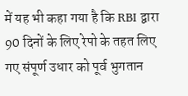में यह भी कहा गया है कि RBI द्वारा 90 दिनों के लिए रेपो के तहत लिए गए संपूर्ण उधार को पूर्व भुगतान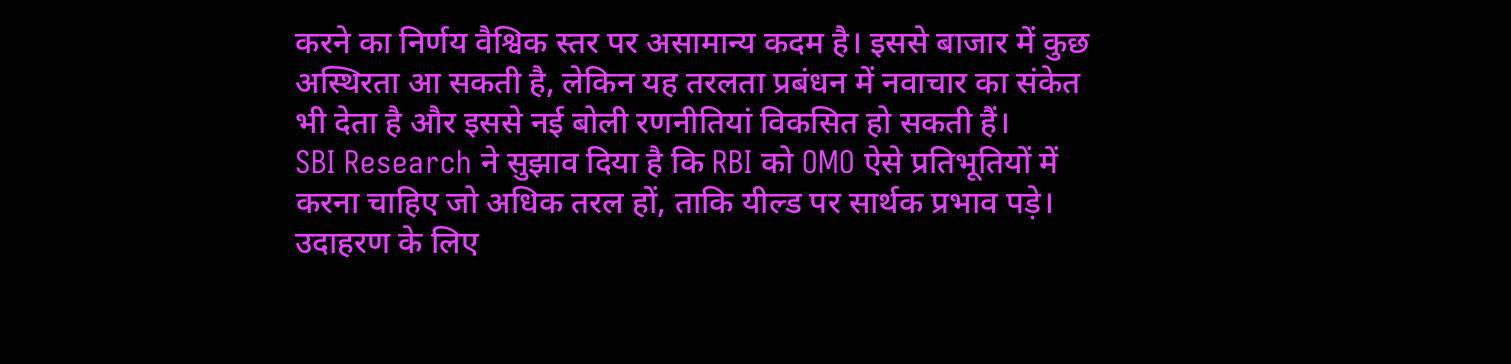करने का निर्णय वैश्विक स्तर पर असामान्य कदम है। इससे बाजार में कुछ अस्थिरता आ सकती है, लेकिन यह तरलता प्रबंधन में नवाचार का संकेत भी देता है और इससे नई बोली रणनीतियां विकसित हो सकती हैं।
SBI Research ने सुझाव दिया है कि RBI को OMO ऐसे प्रतिभूतियों में करना चाहिए जो अधिक तरल हों, ताकि यील्ड पर सार्थक प्रभाव पड़े। उदाहरण के लिए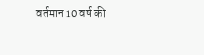वर्तमान 10 वर्ष की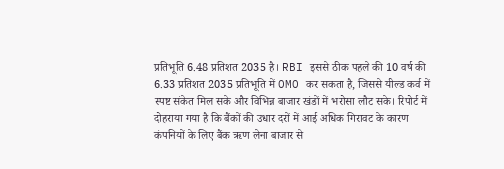प्रतिभूति 6.48 प्रतिशत 2035 है। RBI इससे ठीक पहले की 10 वर्ष की 6.33 प्रतिशत 2035 प्रतिभूति में OMO कर सकता है, जिससे यील्ड कर्व में स्पष्ट संकेत मिल सके और विभिन्न बाजार खंडों में भरोसा लौट सके। रिपोर्ट में दोहराया गया है कि बैंकों की उधार दरों में आई अधिक गिरावट के कारण कंपनियों के लिए बैंक ऋण लेना बाजार से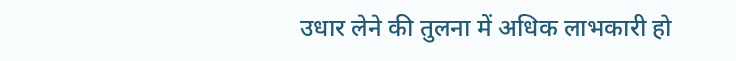उधार लेने की तुलना में अधिक लाभकारी हो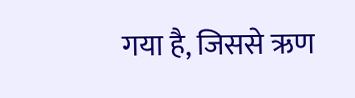गया है, जिससे ऋण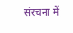संरचना में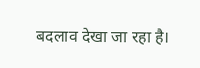बदलाव देखा जा रहा है।